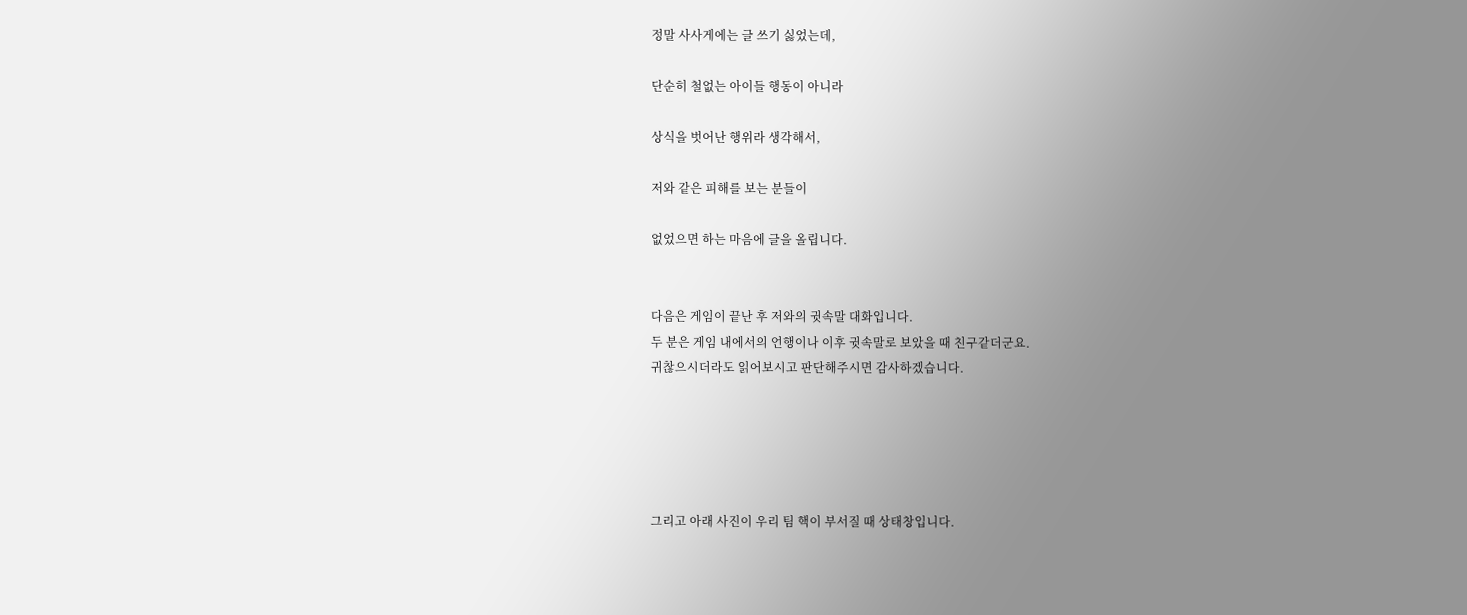정말 사사게에는 글 쓰기 싫었는데,

단순히 철없는 아이들 행동이 아니라

상식을 벗어난 행위라 생각해서,

저와 같은 피해를 보는 분들이

없었으면 하는 마음에 글을 올립니다.


다음은 게임이 끝난 후 저와의 귓속말 대화입니다.
두 분은 게임 내에서의 언행이나 이후 귓속말로 보았을 때 친구같더군요.
귀찮으시더라도 읽어보시고 판단해주시면 감사하겠습니다.





그리고 아래 사진이 우리 팀 핵이 부서질 때 상태창입니다.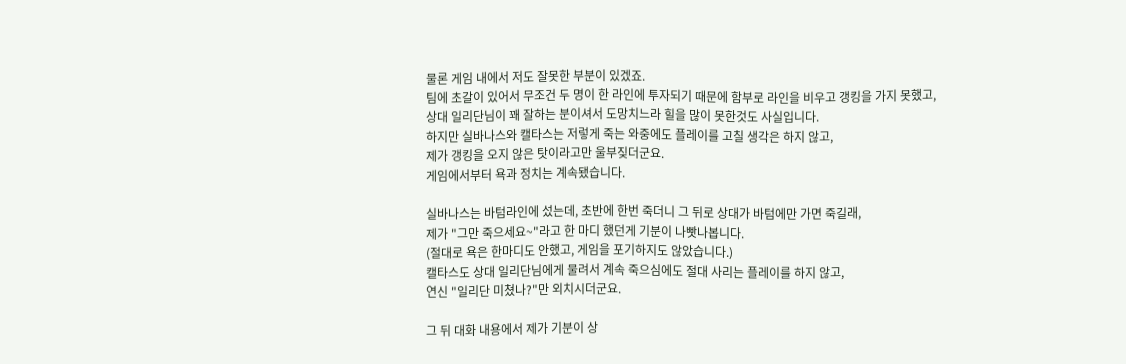물론 게임 내에서 저도 잘못한 부분이 있겠죠.
팀에 초갈이 있어서 무조건 두 명이 한 라인에 투자되기 때문에 함부로 라인을 비우고 갱킹을 가지 못했고,
상대 일리단님이 꽤 잘하는 분이셔서 도망치느라 힐을 많이 못한것도 사실입니다.
하지만 실바나스와 캘타스는 저렇게 죽는 와중에도 플레이를 고칠 생각은 하지 않고,
제가 갱킹을 오지 않은 탓이라고만 울부짖더군요.
게임에서부터 욕과 정치는 계속됐습니다.

실바나스는 바텀라인에 섰는데, 초반에 한번 죽더니 그 뒤로 상대가 바텀에만 가면 죽길래,
제가 "그만 죽으세요~"라고 한 마디 했던게 기분이 나빳나봅니다.
(절대로 욕은 한마디도 안했고, 게임을 포기하지도 않았습니다.)
캘타스도 상대 일리단님에게 물려서 계속 죽으심에도 절대 사리는 플레이를 하지 않고,
연신 "일리단 미쳤나?"만 외치시더군요.

그 뒤 대화 내용에서 제가 기분이 상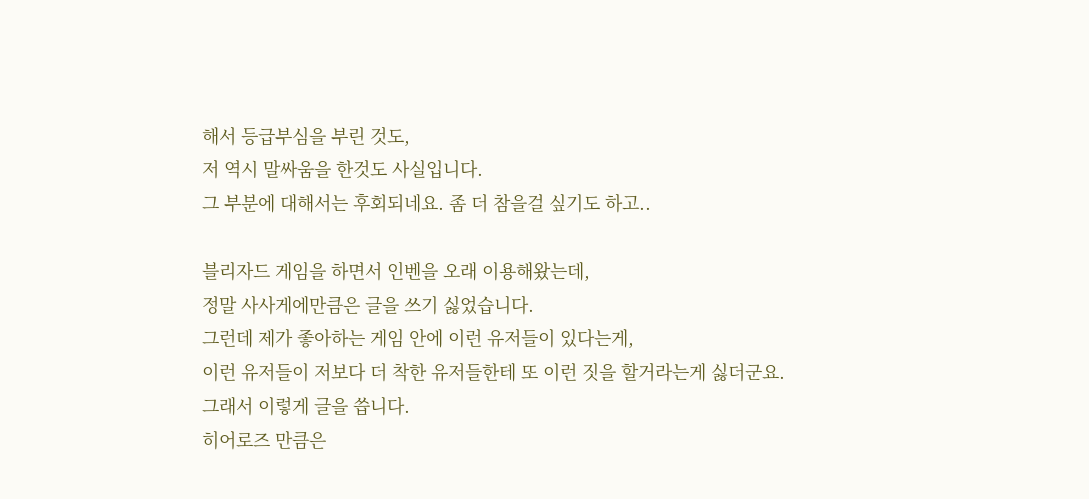해서 등급부심을 부린 것도,
저 역시 말싸움을 한것도 사실입니다.
그 부분에 대해서는 후회되네요. 좀 더 참을걸 싶기도 하고..

블리자드 게임을 하면서 인벤을 오래 이용해왔는데,
정말 사사게에만큼은 글을 쓰기 싫었습니다.
그런데 제가 좋아하는 게임 안에 이런 유저들이 있다는게,
이런 유저들이 저보다 더 착한 유저들한테 또 이런 짓을 할거라는게 싫더군요.
그래서 이렇게 글을 씁니다.
히어로즈 만큼은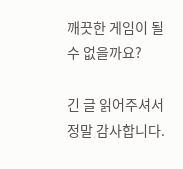깨끗한 게임이 될 수 없을까요?

긴 글 읽어주셔서 정말 감사합니다.